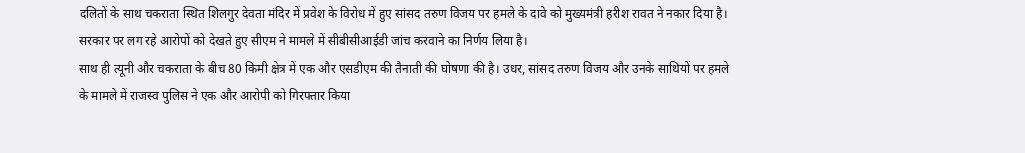दलितों के साथ चकराता स्थित शिलगुर देवता मंदिर में प्रवेश के विरोध में हुए सांसद तरुण विजय पर हमले के दावे को मुख्यमंत्री हरीश रावत ने नकार दिया है। सरकार पर लग रहे आरोपों को देखते हुए सीएम ने मामले में सीबीसीआईडी जांच करवाने का निर्णय लिया है।
साथ ही त्यूनी और चकराता के बीच 80 किमी क्षेत्र में एक और एसडीएम की तैनाती की घोषणा की है। उधर, सांसद तरुण विजय और उनके साथियों पर हमले के मामले में राजस्व पुलिस ने एक और आरोपी को गिरफ्तार किया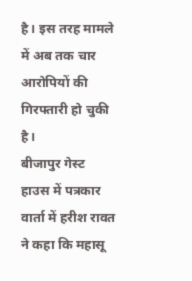है। इस तरह मामले में अब तक चार आरोपियों की गिरफ्तारी हो चुकी है।
बीजापुर गेस्ट हाउस में पत्रकार वार्ता में हरीश रावत ने कहा कि महासू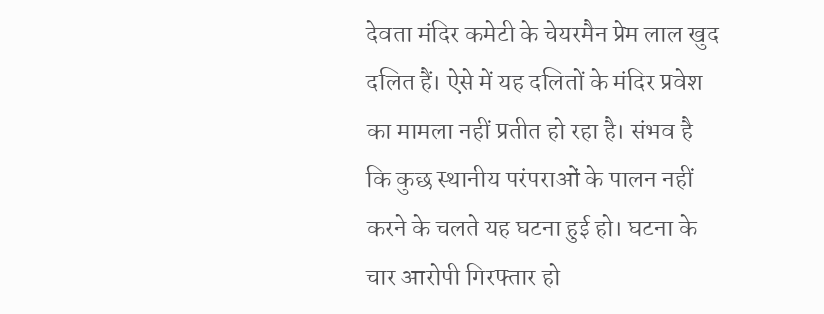देवता मंदिर कमेटी के चेयरमैन प्रेम लाल खुद दलित हैं। ऐसे में यह दलितों के मंदिर प्रवेश का मामला नहीं प्रतीत हो रहा है। संभव है कि कुछ स्थानीय परंपराओं के पालन नहीं करने के चलते यह घटना हुई हो। घटना के चार आरोपी गिरफ्तार हो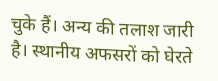चुके हैं। अन्य की तलाश जारी है। स्थानीय अफसरों को घेरते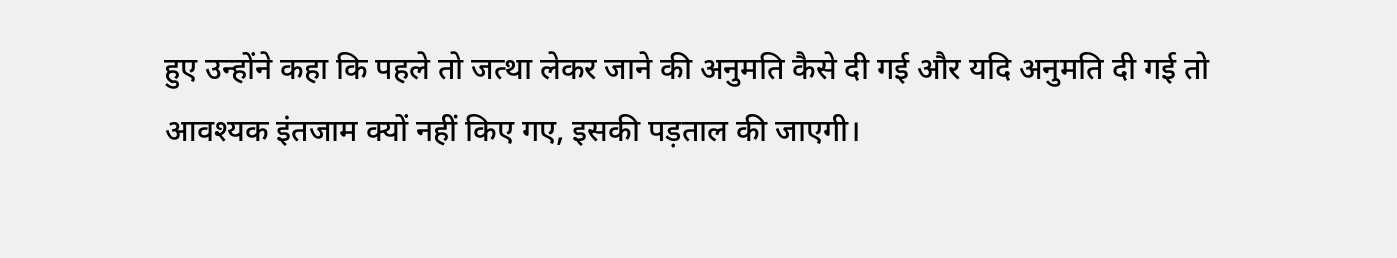हुए उन्होंने कहा कि पहले तो जत्था लेकर जाने की अनुमति कैसे दी गई और यदि अनुमति दी गई तो आवश्यक इंतजाम क्यों नहीं किए गए, इसकी पड़ताल की जाएगी।